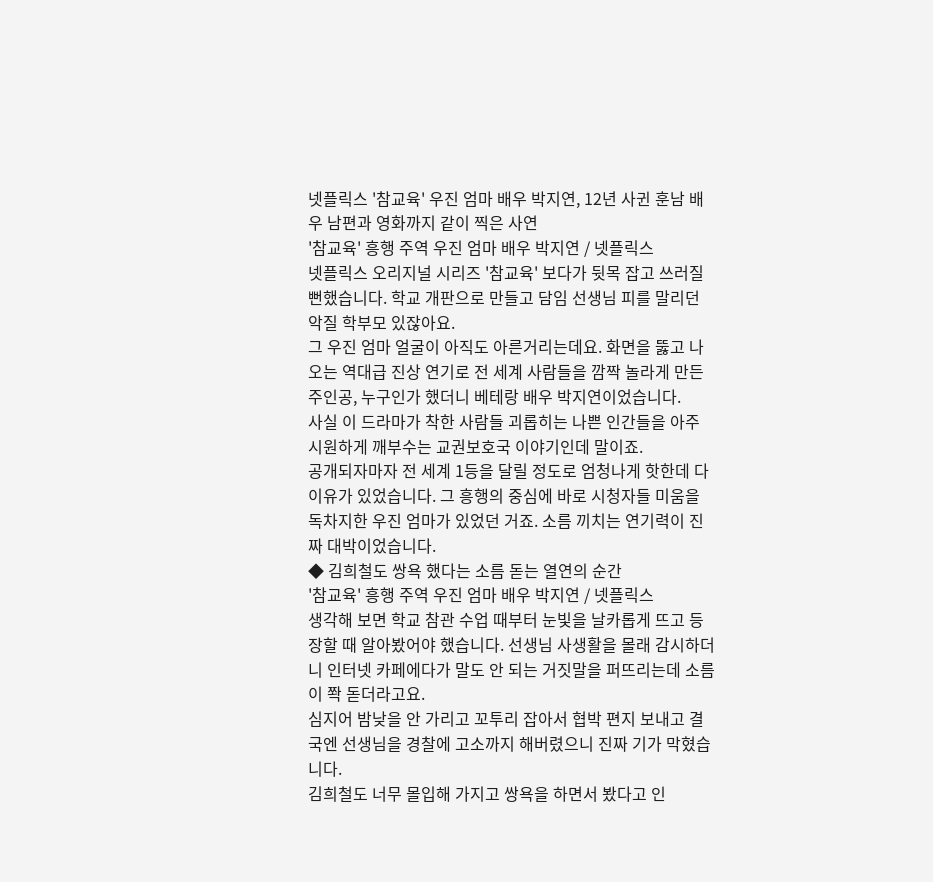넷플릭스 '참교육' 우진 엄마 배우 박지연, 12년 사귄 훈남 배우 남편과 영화까지 같이 찍은 사연
'참교육' 흥행 주역 우진 엄마 배우 박지연 / 넷플릭스
넷플릭스 오리지널 시리즈 '참교육' 보다가 뒷목 잡고 쓰러질 뻔했습니다. 학교 개판으로 만들고 담임 선생님 피를 말리던 악질 학부모 있잖아요.
그 우진 엄마 얼굴이 아직도 아른거리는데요. 화면을 뚫고 나오는 역대급 진상 연기로 전 세계 사람들을 깜짝 놀라게 만든 주인공, 누구인가 했더니 베테랑 배우 박지연이었습니다.
사실 이 드라마가 착한 사람들 괴롭히는 나쁜 인간들을 아주 시원하게 깨부수는 교권보호국 이야기인데 말이죠.
공개되자마자 전 세계 1등을 달릴 정도로 엄청나게 핫한데 다 이유가 있었습니다. 그 흥행의 중심에 바로 시청자들 미움을 독차지한 우진 엄마가 있었던 거죠. 소름 끼치는 연기력이 진짜 대박이었습니다.
◆ 김희철도 쌍욕 했다는 소름 돋는 열연의 순간
'참교육' 흥행 주역 우진 엄마 배우 박지연 / 넷플릭스
생각해 보면 학교 참관 수업 때부터 눈빛을 날카롭게 뜨고 등장할 때 알아봤어야 했습니다. 선생님 사생활을 몰래 감시하더니 인터넷 카페에다가 말도 안 되는 거짓말을 퍼뜨리는데 소름이 쫙 돋더라고요.
심지어 밤낮을 안 가리고 꼬투리 잡아서 협박 편지 보내고 결국엔 선생님을 경찰에 고소까지 해버렸으니 진짜 기가 막혔습니다.
김희철도 너무 몰입해 가지고 쌍욕을 하면서 봤다고 인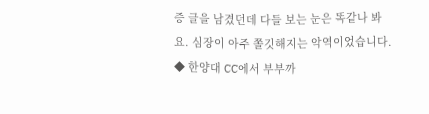증 글을 남겼던데 다들 보는 눈은 똑같나 봐요. 심장이 아주 쫄깃해지는 악역이었습니다.
◆ 한양대 CC에서 부부까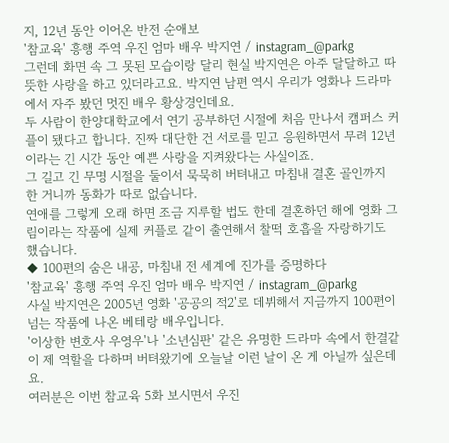지, 12년 동안 이어온 반전 순애보
'참교육' 흥행 주역 우진 엄마 배우 박지연 / instagram_@parkg
그런데 화면 속 그 못된 모습이랑 달리 현실 박지연은 아주 달달하고 따뜻한 사랑을 하고 있더라고요. 박지연 남편 역시 우리가 영화나 드라마에서 자주 봤던 멋진 배우 황상경인데요.
두 사람이 한양대학교에서 연기 공부하던 시절에 처음 만나서 캠퍼스 커플이 됐다고 합니다. 진짜 대단한 건 서로를 믿고 응원하면서 무려 12년이라는 긴 시간 동안 예쁜 사랑을 지켜왔다는 사실이죠.
그 길고 긴 무명 시절을 둘이서 묵묵히 버텨내고 마침내 결혼 골인까지 한 거니까 동화가 따로 없습니다.
연애를 그렇게 오래 하면 조금 지루할 법도 한데 결혼하던 해에 영화 그림이라는 작품에 실제 커플로 같이 출연해서 찰떡 호흡을 자랑하기도 했습니다.
◆ 100편의 숨은 내공, 마침내 전 세계에 진가를 증명하다
'참교육' 흥행 주역 우진 엄마 배우 박지연 / instagram_@parkg
사실 박지연은 2005년 영화 '공공의 적2'로 데뷔해서 지금까지 100편이 넘는 작품에 나온 베테랑 배우입니다.
'이상한 변호사 우영우'나 '소년심판' 같은 유명한 드라마 속에서 한결같이 제 역할을 다하며 버텨왔기에 오늘날 이런 날이 온 게 아닐까 싶은데요.
여러분은 이번 참교육 5화 보시면서 우진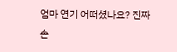엄마 연기 어떠셨나요? 진짜 손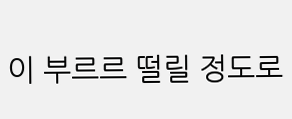이 부르르 떨릴 정도로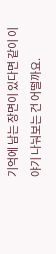기억에 남는 장면이 있다면 같이 이야기 나눠보는 건 어떨까요.